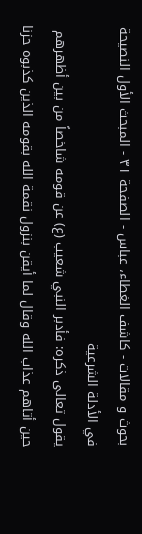بحوث و مقالات - كاشف الغطاء، عباس - الصفحة ٣١ - المبحث الأول النصيحة في الأدلة الشرعية
يقول تعالى ذكره: فأدبر النبي شعيب (ع) عن قومه شاخصاً من بين أظهرهم حين أتاهم عذاب الله وقال لما أيقن بنزول نقمة الله بقومه الذين كذبوه حزنا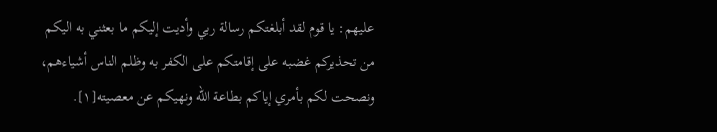عليهم: يا قوم لقد أبلغتكم رسالة ربي وأديت إليكم ما بعثني به اليكم من تحذيركم غضبه على إقامتكم على الكفر به وظلم الناس أشياءهم، ونصحت لكم بأمري إياكم بطاعة الله ونهيكم عن معصيته[١].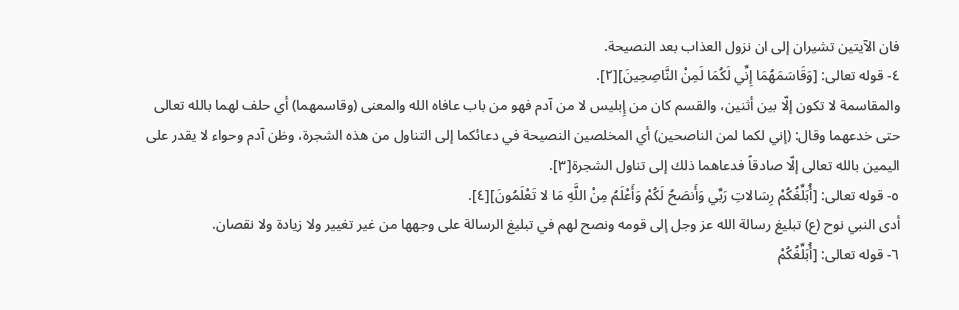فان الآيتين تشيران إلى ان نزول العذاب بعد النصيحة.
٤- قوله تعالى: [وَقَاسَمَهُمَا إِنِّي لَكُمَا لَمِنْ النَّاصِحِينَ][٢].
والمقاسمة لا تكون إلّا بين أثنين، والقسم كان من إِبليس لا من آدم فهو من باب عافاه الله والمعنى (وقاسمهما) أي حلف لهما بالله تعالى حتى خدعهما وقال: (إني لكما لمن الناصحين) أي المخلصين النصيحة في دعائكما إلى التناول من هذه الشجرة، وظن آدم وحواء لا يقدر على اليمين بالله تعالى إلّا صادقاً فدعاهما ذلك إلى تناول الشجرة[٣].
٥- قوله تعالى: [أُبَلِّغُكُمْ رِسَالاتِ رَبِّي وَأَنصَحُ لَكُمْ وَأَعْلَمُ مِنْ اللَّهِ مَا لا تَعْلَمُونَ][٤].
أدى النبي نوح (ع) تبليغ رسالة الله عز وجل إلى قومه ونصح لهم في تبليغ الرسالة على وجهها من غير تغيير ولا زيادة ولا نقصان.
٦- قوله تعالى: [أُبَلِّغُكُمْ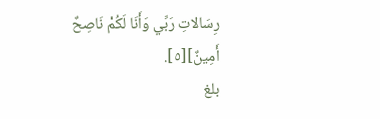رِسَالاتِ رَبِّي وَأَنَا لَكُمْ نَاصِحٌ أَمِينٌ][٥].
بلغ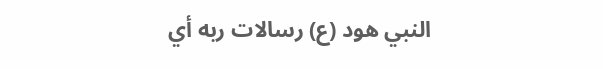النبي هود (ع) رسالات ربه أي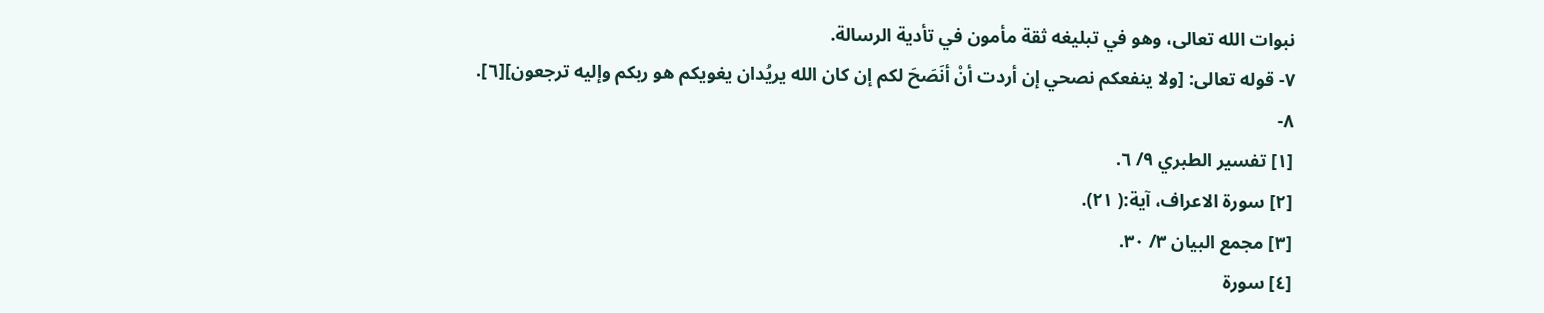نبوات الله تعالى، وهو في تبليغه ثقة مأمون في تأدية الرسالة.
٧- قوله تعالى: [ولا ينفعكم نصحي إن أردت أنْ أنَصَحَ لكم إن كان الله يريُدان يغويكم هو ربكم وإليه ترجعون][٦].
٨-
[١] تفسير الطبري ٩/ ٦.
[٢] سورة الاعراف، آية:( ٢١).
[٣] مجمع البيان ٣/ ٣٠.
[٤] سورة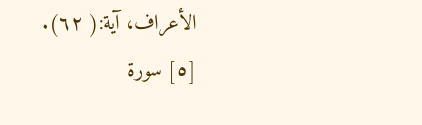الأعراف، آية:( ٦٢).
[٥] سورة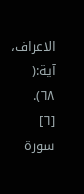الاعراف، آية:( ٦٨).
[٦] سورة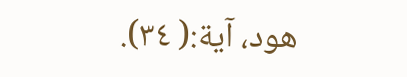هود، آية:( ٣٤).